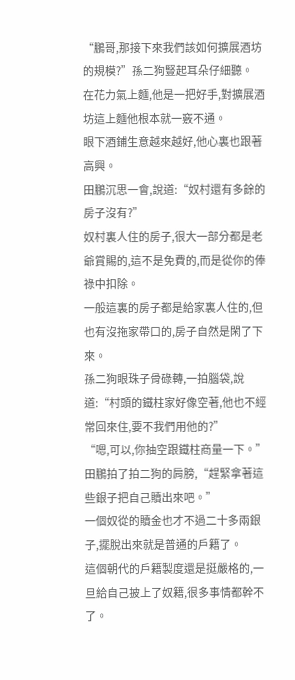“鵬哥,那接下來我們該如何擴展酒坊的規模?”孫二狗豎起耳朵仔細聽。
在花力氣上麵,他是一把好手,對擴展酒坊這上麵他根本就一竅不通。
眼下酒鋪生意越來越好,他心裏也跟著高興。
田鵬沉思一會,說道:“奴村還有多餘的房子沒有?”
奴村裏人住的房子,很大一部分都是老爺賞賜的,這不是免費的,而是從你的俸祿中扣除。
一般這裏的房子都是給家裏人住的,但也有沒拖家帶口的,房子自然是閑了下來。
孫二狗眼珠子骨碌轉,一拍腦袋,說道:“村頭的鐵柱家好像空著,他也不經常回來住,要不我們用他的?”
“嗯,可以,你抽空跟鐵柱商量一下。”田鵬拍了拍二狗的肩膀,“趕緊拿著這些銀子把自己贖出來吧。”
一個奴從的贖金也才不過二十多兩銀子,擺脫出來就是普通的戶籍了。
這個朝代的戶籍製度還是挺嚴格的,一旦給自己披上了奴籍,很多事情都幹不了。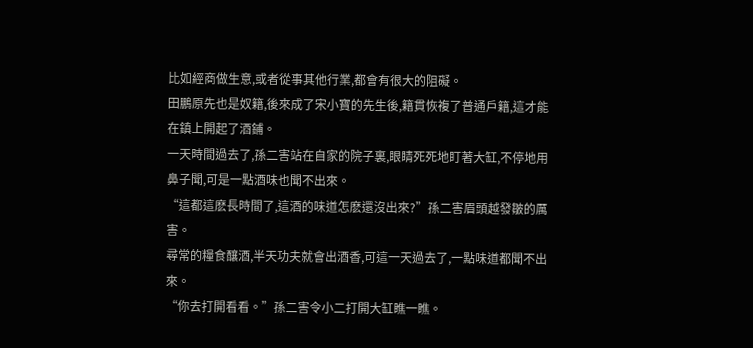比如經商做生意,或者從事其他行業,都會有很大的阻礙。
田鵬原先也是奴籍,後來成了宋小寶的先生後,籍貫恢複了普通戶籍,這才能在鎮上開起了酒鋪。
一天時間過去了,孫二害站在自家的院子裏,眼睛死死地盯著大缸,不停地用鼻子聞,可是一點酒味也聞不出來。
“這都這麽長時間了,這酒的味道怎麽還沒出來?”孫二害眉頭越發皺的厲害。
尋常的糧食釀酒,半天功夫就會出酒香,可這一天過去了,一點味道都聞不出來。
“你去打開看看。”孫二害令小二打開大缸瞧一瞧。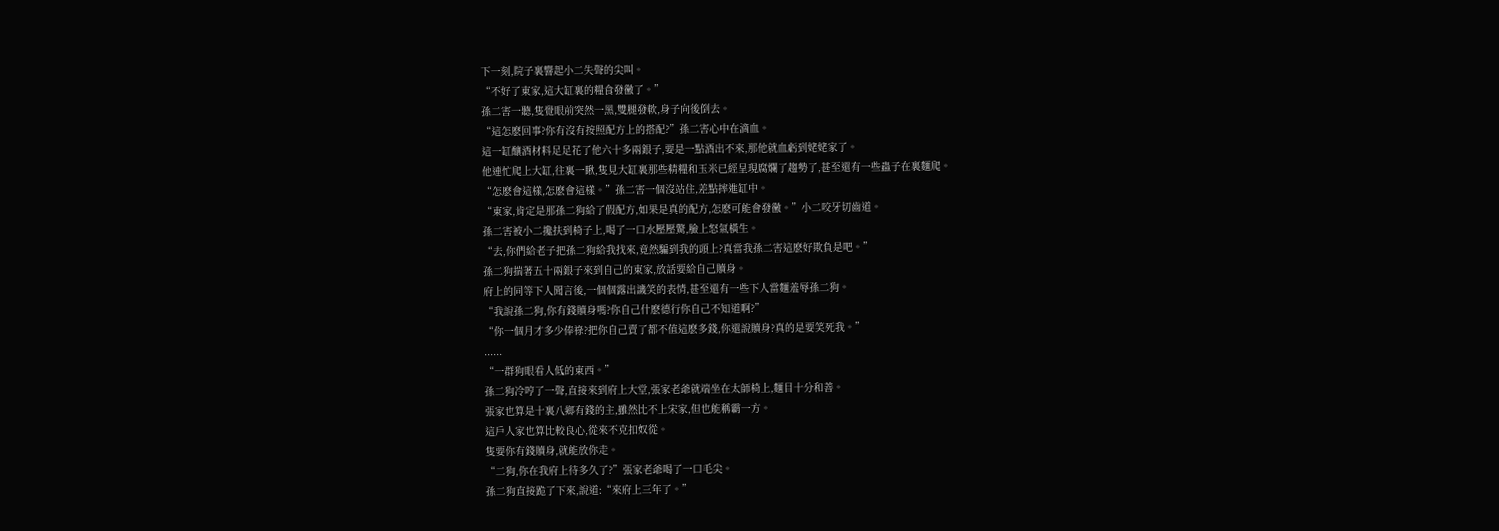下一刻,院子裏響起小二失聲的尖叫。
“不好了東家,這大缸裏的糧食發黴了。”
孫二害一聽,隻覺眼前突然一黑,雙腿發軟,身子向後倒去。
“這怎麽回事?你有沒有按照配方上的搭配?”孫二害心中在滴血。
這一缸釀酒材料足足花了他六十多兩銀子,要是一點酒出不來,那他就血虧到姥姥家了。
他連忙爬上大缸,往裏一瞅,隻見大缸裏那些精糧和玉米已經呈現腐爛了趨勢了,甚至還有一些蟲子在裏麵爬。
“怎麽會這樣,怎麽會這樣。”孫二害一個沒站住,差點摔進缸中。
“東家,肯定是那孫二狗給了假配方,如果是真的配方,怎麽可能會發黴。”小二咬牙切齒道。
孫二害被小二攙扶到椅子上,喝了一口水壓壓驚,臉上怒氣橫生。
“去,你們給老子把孫二狗給我找來,竟然騙到我的頭上?真當我孫二害這麽好欺負是吧。”
孫二狗揣著五十兩銀子來到自己的東家,放話要給自己贖身。
府上的同等下人聞言後,一個個露出譏笑的表情,甚至還有一些下人當麵羞辱孫二狗。
“我說孫二狗,你有錢贖身嗎?你自己什麽德行你自己不知道啊?”
“你一個月才多少俸祿?把你自己賣了都不值這麽多錢,你還說贖身?真的是要笑死我。”
......
“一群狗眼看人低的東西。”
孫二狗冷哼了一聲,直接來到府上大堂,張家老爺就端坐在太師椅上,麵目十分和善。
張家也算是十裏八鄉有錢的主,雖然比不上宋家,但也能稱霸一方。
這戶人家也算比較良心,從來不克扣奴從。
隻要你有錢贖身,就能放你走。
“二狗,你在我府上待多久了?”張家老爺喝了一口毛尖。
孫二狗直接跪了下來,說道:“來府上三年了。”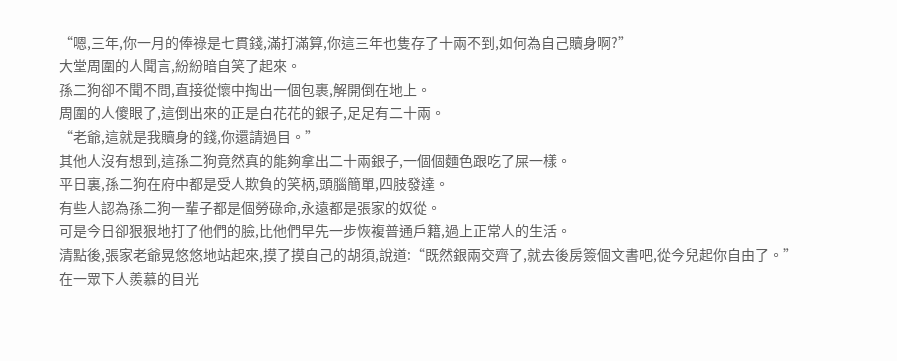“嗯,三年,你一月的俸祿是七貫錢,滿打滿算,你這三年也隻存了十兩不到,如何為自己贖身啊?”
大堂周圍的人聞言,紛紛暗自笑了起來。
孫二狗卻不聞不問,直接從懷中掏出一個包裹,解開倒在地上。
周圍的人傻眼了,這倒出來的正是白花花的銀子,足足有二十兩。
“老爺,這就是我贖身的錢,你還請過目。”
其他人沒有想到,這孫二狗竟然真的能夠拿出二十兩銀子,一個個麵色跟吃了屎一樣。
平日裏,孫二狗在府中都是受人欺負的笑柄,頭腦簡單,四肢發達。
有些人認為孫二狗一輩子都是個勞碌命,永遠都是張家的奴從。
可是今日卻狠狠地打了他們的臉,比他們早先一步恢複普通戶籍,過上正常人的生活。
清點後,張家老爺晃悠悠地站起來,摸了摸自己的胡須,說道:“既然銀兩交齊了,就去後房簽個文書吧,從今兒起你自由了。”
在一眾下人羨慕的目光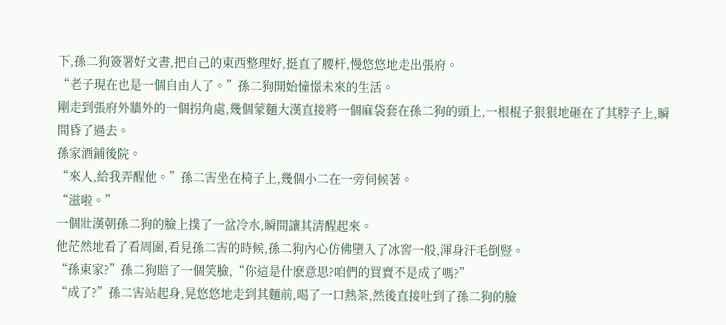下,孫二狗簽署好文書,把自己的東西整理好,挺直了腰杆,慢悠悠地走出張府。
“老子現在也是一個自由人了。”孫二狗開始憧憬未來的生活。
剛走到張府外牆外的一個拐角處,幾個蒙麵大漢直接將一個麻袋套在孫二狗的頭上,一根棍子狠狠地砸在了其脖子上,瞬間昏了過去。
孫家酒鋪後院。
“來人,給我弄醒他。”孫二害坐在椅子上,幾個小二在一旁伺候著。
“滋啦。”
一個壯漢朝孫二狗的臉上撲了一盆冷水,瞬間讓其清醒起來。
他茫然地看了看周圍,看見孫二害的時候,孫二狗內心仿佛墮入了冰窖一般,渾身汗毛倒豎。
“孫東家?”孫二狗賠了一個笑臉,“你這是什麽意思?咱們的買賣不是成了嗎?”
“成了?”孫二害站起身,晃悠悠地走到其麵前,喝了一口熱茶,然後直接吐到了孫二狗的臉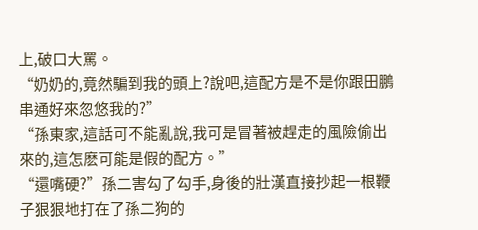上,破口大罵。
“奶奶的,竟然騙到我的頭上?說吧,這配方是不是你跟田鵬串通好來忽悠我的?”
“孫東家,這話可不能亂說,我可是冒著被趕走的風險偷出來的,這怎麽可能是假的配方。”
“還嘴硬?”孫二害勾了勾手,身後的壯漢直接抄起一根鞭子狠狠地打在了孫二狗的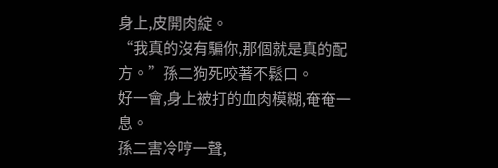身上,皮開肉綻。
“我真的沒有騙你,那個就是真的配方。”孫二狗死咬著不鬆口。
好一會,身上被打的血肉模糊,奄奄一息。
孫二害冷哼一聲,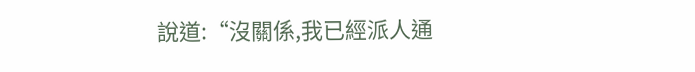說道:“沒關係,我已經派人通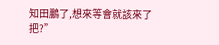知田鵬了,想來等會就該來了把?”